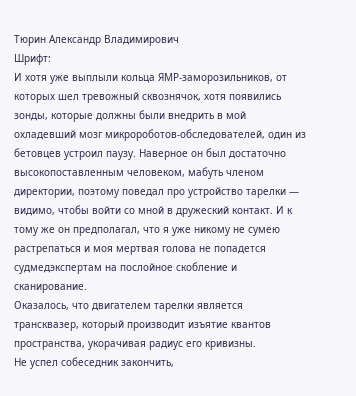Тюрин Александр Владимирович
Шрифт:
И хотя уже выплыли кольца ЯМР-заморозильников, от которых шел тревожный сквознячок, хотя появились зонды, которые должны были внедрить в мой охладевший мозг микророботов-обследователей, один из бетовцев устроил паузу. Наверное он был достаточно высокопоставленным человеком, мабуть членом директории, поэтому поведал про устройство тарелки — видимо, чтобы войти со мной в дружеский контакт. И к тому же он предполагал, что я уже никому не сумею растрепаться и моя мертвая голова не попадется судмедэкспертам на послойное скобление и сканирование.
Оказалось, что двигателем тарелки является трансквазер, который производит изъятие квантов пространства, укорачивая радиус его кривизны.
Не успел собеседник закончить,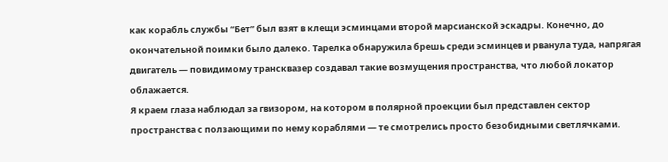как корабль службы “Бет” был взят в клещи эсминцами второй марсианской эскадры. Конечно, до окончательной поимки было далеко. Тарелка обнаружила брешь среди эсминцев и рванула туда, напрягая двигатель — повидимому трансквазер создавал такие возмущения пространства, что любой локатор облажается.
Я краем глаза наблюдал за гвизором, на котором в полярной проекции был представлен сектор пространства с ползающими по нему кораблями — те смотрелись просто безобидными светлячками.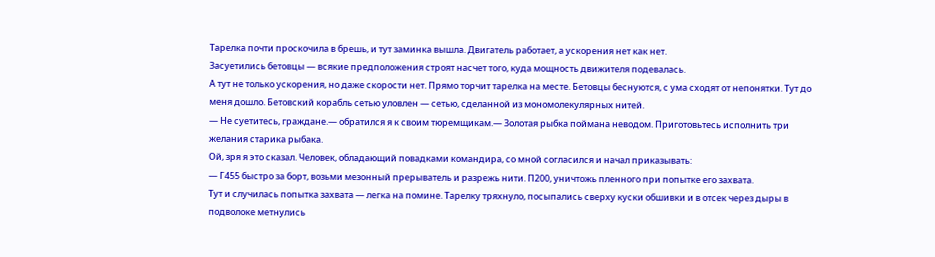Тарелка почти проскочила в брешь, и тут заминка вышла. Двигатель работает, а ускорения нет как нет.
Засуетились бетовцы — всякие предположения строят насчет того, куда мощность движителя подевалась.
А тут не только ускорения, но даже скорости нет. Прямо торчит тарелка на месте. Бетовцы беснуются, с ума сходят от непонятки. Тут до меня дошло. Бетовский корабль сетью уловлен — сетью, сделанной из мономолекулярных нитей.
— Не суетитесь, граждане.— обратился я к своим тюремщикам.— Золотая рыбка поймана неводом. Приготовьтесь исполнить три желания старика рыбака.
Ой, зря я это сказал. Человек, обладающий повадками командира, со мной согласился и начал приказывать:
— Г455 быстро за борт, возьми мезонный прерыватель и разрежь нити. П200, уничтожь пленного при попытке его захвата.
Тут и случилась попытка захвата — легка на помине. Тарелку тряхнуло, посыпались сверху куски обшивки и в отсек через дыры в подволоке метнулись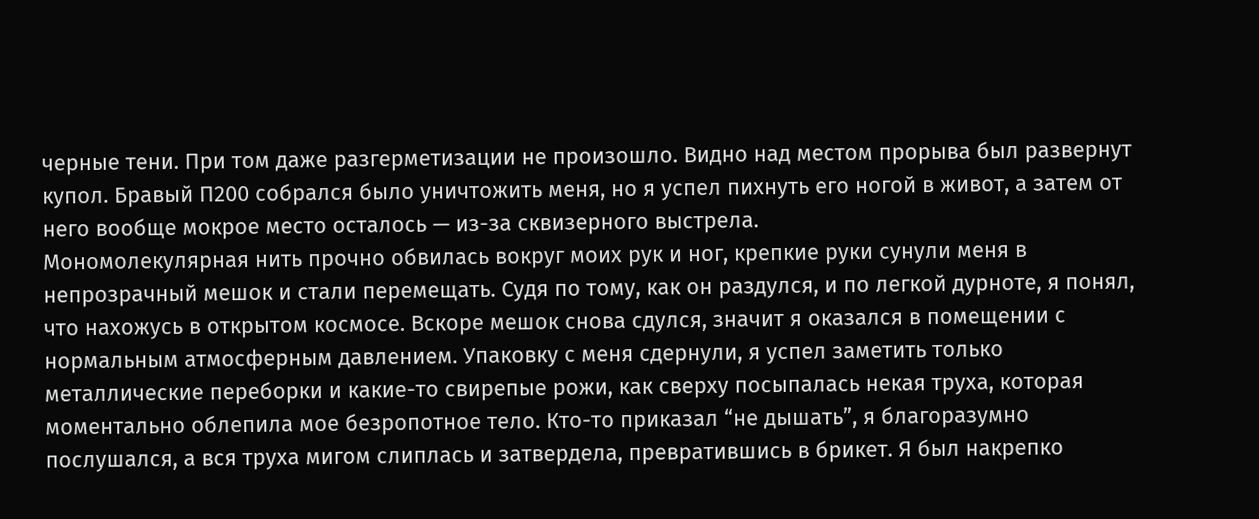черные тени. При том даже разгерметизации не произошло. Видно над местом прорыва был развернут купол. Бравый П200 собрался было уничтожить меня, но я успел пихнуть его ногой в живот, а затем от него вообще мокрое место осталось — из-за сквизерного выстрела.
Мономолекулярная нить прочно обвилась вокруг моих рук и ног, крепкие руки сунули меня в непрозрачный мешок и стали перемещать. Судя по тому, как он раздулся, и по легкой дурноте, я понял, что нахожусь в открытом космосе. Вскоре мешок снова сдулся, значит я оказался в помещении с нормальным атмосферным давлением. Упаковку с меня сдернули, я успел заметить только металлические переборки и какие-то свирепые рожи, как сверху посыпалась некая труха, которая моментально облепила мое безропотное тело. Кто-то приказал “не дышать”, я благоразумно послушался, а вся труха мигом слиплась и затвердела, превратившись в брикет. Я был накрепко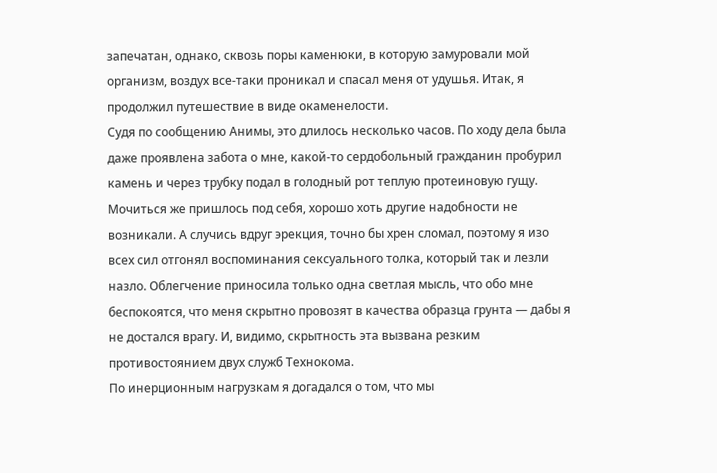запечатан, однако, сквозь поры каменюки, в которую замуровали мой организм, воздух все-таки проникал и спасал меня от удушья. Итак, я продолжил путешествие в виде окаменелости.
Судя по сообщению Анимы, это длилось несколько часов. По ходу дела была даже проявлена забота о мне, какой-то сердобольный гражданин пробурил камень и через трубку подал в голодный рот теплую протеиновую гущу. Мочиться же пришлось под себя, хорошо хоть другие надобности не возникали. А случись вдруг эрекция, точно бы хрен сломал, поэтому я изо всех сил отгонял воспоминания сексуального толка, который так и лезли назло. Облегчение приносила только одна светлая мысль, что обо мне беспокоятся, что меня скрытно провозят в качества образца грунта — дабы я не достался врагу. И, видимо, скрытность эта вызвана резким противостоянием двух служб Технокома.
По инерционным нагрузкам я догадался о том, что мы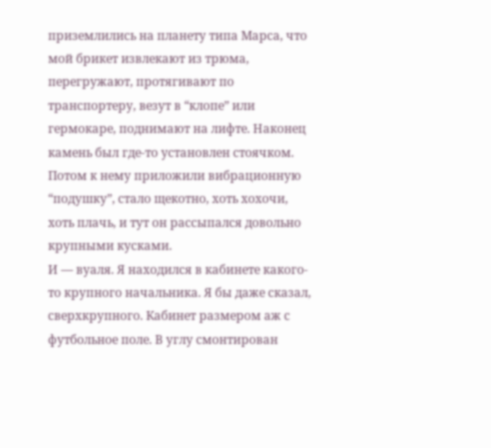приземлились на планету типа Марса, что мой брикет извлекают из трюма, перегружают, протягивают по транспортеру, везут в “клопе” или гермокаре, поднимают на лифте. Наконец камень был где-то установлен стоячком. Потом к нему приложили вибрационную “подушку”, стало щекотно, хоть хохочи, хоть плачь, и тут он рассыпался довольно крупными кусками.
И — вуаля. Я находился в кабинете какого-то крупного начальника. Я бы даже сказал, сверхкрупного. Кабинет размером аж с футбольное поле. В углу смонтирован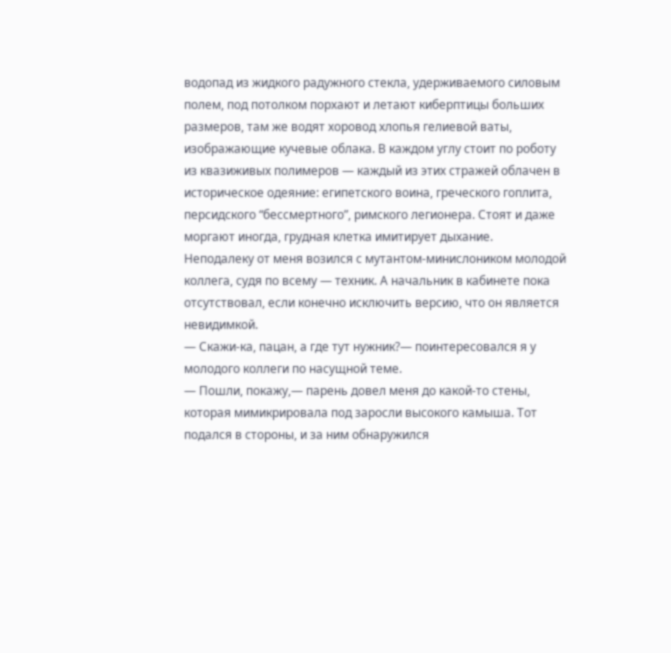водопад из жидкого радужного стекла, удерживаемого силовым полем, под потолком порхают и летают киберптицы больших размеров, там же водят хоровод хлопья гелиевой ваты, изображающие кучевые облака. В каждом углу стоит по роботу из квазиживых полимеров — каждый из этих стражей облачен в историческое одеяние: египетского воина, греческого гоплита, персидского “бессмертного”, римского легионера. Стоят и даже моргают иногда, грудная клетка имитирует дыхание.
Неподалеку от меня возился с мутантом-минислоником молодой коллега, судя по всему — техник. А начальник в кабинете пока отсутствовал, если конечно исключить версию, что он является невидимкой.
— Скажи-ка, пацан, а где тут нужник?— поинтересовался я у молодого коллеги по насущной теме.
— Пошли, покажу,— парень довел меня до какой-то стены, которая мимикрировала под заросли высокого камыша. Тот подался в стороны, и за ним обнаружился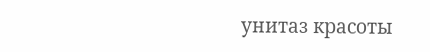унитаз красоты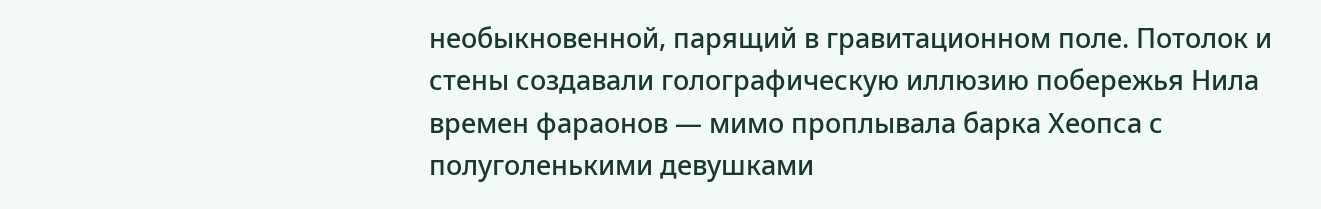необыкновенной, парящий в гравитационном поле. Потолок и стены создавали голографическую иллюзию побережья Нила времен фараонов — мимо проплывала барка Хеопса с полуголенькими девушками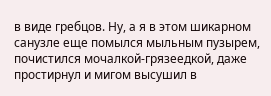в виде гребцов. Ну, а я в этом шикарном санузле еще помылся мыльным пузырем, почистился мочалкой-грязеедкой, даже простирнул и мигом высушил в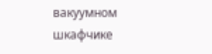вакуумном шкафчике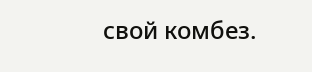свой комбез.